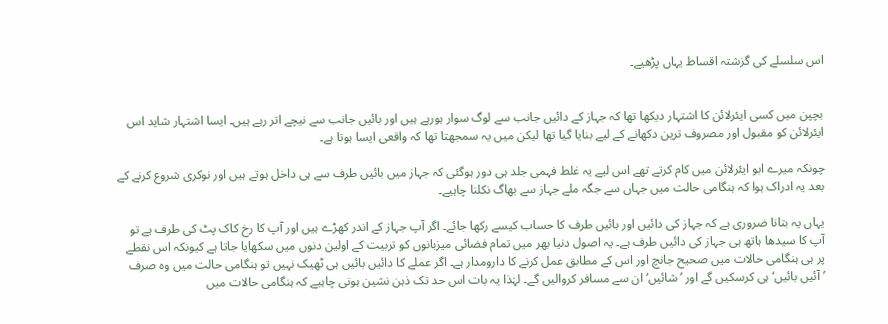اس سلسلے کی گزشتہ اقساط یہاں پڑھیے۔


بچپن میں کسی ایئرلائن کا اشتہار دیکھا تھا کہ جہاز کے دائیں جانب سے لوگ سوار ہورہے ہیں اور بائیں جانب سے نیچے اتر رہے ہیں۔ ایسا اشتہار شاید اس ایئرلائن کو مقبول اور مصروف ترین دکھانے کے لیے بنایا گیا تھا لیکن میں یہ سمجھتا تھا کہ واقعی ایسا ہوتا ہے۔

چونکہ میرے ابو ایئرلائن میں کام کرتے تھے اس لیے یہ غلط فہمی جلد ہی دور ہوگئی کہ جہاز میں بائیں طرف سے ہی داخل ہوتے ہیں اور نوکری شروع کرنے کے بعد یہ ادراک ہوا کہ ہنگامی حالت میں جہاں سے جگہ ملے جہاز سے بھاگ نکلنا چاہیے۔

یہاں یہ بتانا ضروری ہے کہ جہاز کی دائیں اور بائیں طرف کا حساب کیسے رکھا جائے۔ اگر آپ جہاز کے اندر کھڑے ہیں اور آپ کا رخ کاک پٹ کی طرف ہے تو آپ کا سیدھا ہاتھ ہی جہاز کی دائیں طرف ہے۔ یہ اصول دنیا بھر میں تمام فضائی میزبانوں کو تربیت کے اولین دنوں میں سکھایا جاتا ہے کیونکہ اس نقطے پر ہی ہنگامی حالات میں صحیح جانچ اور اس کے مطابق عمل کرنے کا دارومدار ہے۔ اگر عملے کا دائیں بائیں ہی ٹھیک نہیں تو ہنگامی حالت میں وہ صرف ’آئیں بائیں‘ ہی کرسکیں گے اور ’شائیں‘ ان سے مسافر کروالیں گے۔ لہٰذا یہ بات اس حد تک ذہن نشین ہونی چاہیے کہ ہنگامی حالات میں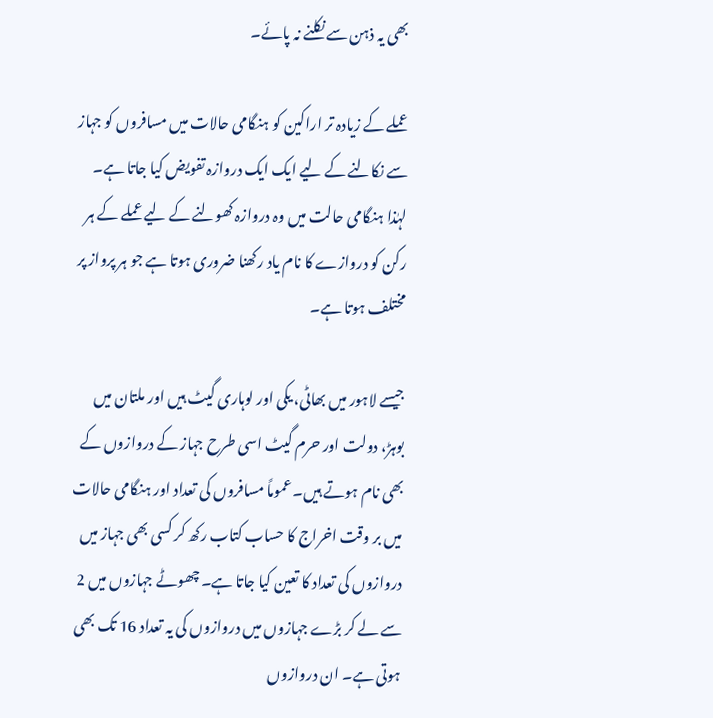بھی یہ ذہن سے نکلنے نہ پائے۔

عملے کے زیادہ تر اراکین کو ہنگامی حالات میں مسافروں کو جہاز سے نکالنے کے لیے ایک ایک دروازہ تفویض کیا جاتا ہے۔ لہٰذا ہنگامی حالت میں وہ دروازہ کھولنے کے لیے عملے کے ہر رکن کو دروازے کا نام یاد رکھنا ضروری ہوتا ہے جو ہر پرواز پر مختلف ہوتا ہے۔

جیسے لاہور میں بھاٹی، یکی اور لوہاری گیٹ ہیں اور ملتان میں بوہڑ، دولت اور حرم گیٹ اسی طرح جہاز کے دروازوں کے بھی نام ہوتے ہیں۔ عموماً مسافروں کی تعداد اور ہنگامی حالات میں بر وقت اخراج کا حساب کتاب رکھ کر کسی بھی جہاز میں دروازوں کی تعداد کا تعین کیا جاتا ہے۔ چھوٹے جہازوں میں 2 سے لے کر بڑے جہازوں میں دروازوں کی یہ تعداد 16 تک بھی ہوتی ہے۔ ان دروازوں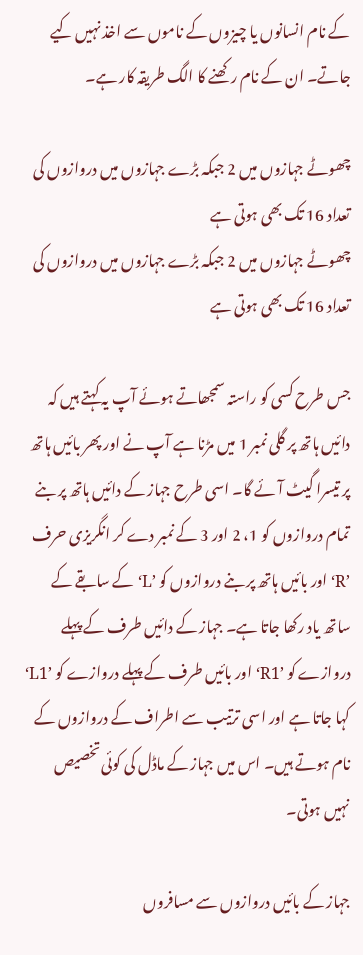کے نام انسانوں یا چیزوں کے ناموں سے اخذ نہیں کیے جاتے۔ ان کے نام رکھنے کا الگ طریقہ کار ہے۔

چھوٹے جہازوں میں 2 جبکہ بڑے جہازوں میں دروازوں کی تعداد 16 تک بھی ہوتی ہے
چھوٹے جہازوں میں 2 جبکہ بڑے جہازوں میں دروازوں کی تعداد 16 تک بھی ہوتی ہے

جس طرح کسی کو راستہ سمجھاتے ہوئے آپ یہ کہتے ہیں کہ دائیں ہاتھ پر گلی نمبر 1 میں مڑنا ہے آپ نے اور پھر بائیں ہاتھ پر تیسرا گیٹ آئے گا۔ اسی طرح جہاز کے دائیں ہاتھ پر بنے تمام دروازوں کو 1، 2 اور 3 کے نمبر دے کر انگریزی حرف ’R‘ اور بائیں ہاتھ پر بنے دروازوں کو ’L‘ کے سابقے کے ساتھ یاد رکھا جاتا ہے۔ جہاز کے دائیں طرف کے پہلے دروازے کو ’R1‘ اور بائیں طرف کے پہلے دروازے کو ’L1‘ کہا جاتا ہے اور اسی ترتیب سے اطراف کے دروازوں کے نام ہوتے ہیں۔ اس میں جہاز کے ماڈل کی کوئی تخصیص نہیں ہوتی۔

جہاز کے بائیں دروازوں سے مسافروں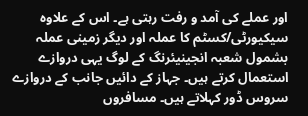اور عملے کی آمد و رفت رہتی ہے۔ اس کے علاوہ سیکیورٹی/کسٹم کا عملہ اور دیگر زمینی عملہ بشمول شعبہ انجینیئرنگ کے لوگ یہی دروازے استعمال کرتے ہیں۔ جہاز کے دائیں جانب کے دروازے سروس ڈور کہلاتے ہیں۔ مسافروں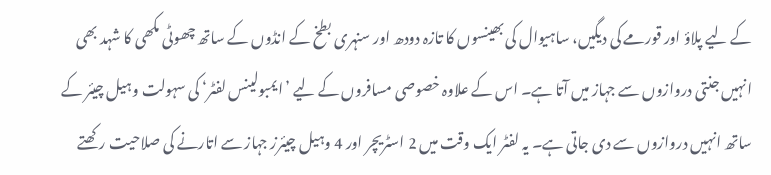کے لیے پلاؤ اور قورمے کی دیگیں، ساہیوال کی بھینسوں کا تازہ دودھ اور سنہری بطخ کے انڈوں کے ساتھ چھوٹی مکھی کا شہد بھی انہیں جنتی دروازوں سے جہاز میں آتا ہے۔ اس کے علاوہ خصوصی مسافروں کے لیے ’ایمبولینس لفٹر‘ کی سہولت وہیل چیئر کے ساتھ انہیں دروازوں سے دی جاتی ہے۔ یہ لفٹر ایک وقت میں 2 اسٹریچر اور 4 وہیل چیئرز جہاز سے اتارنے کی صلاحیت رکھتے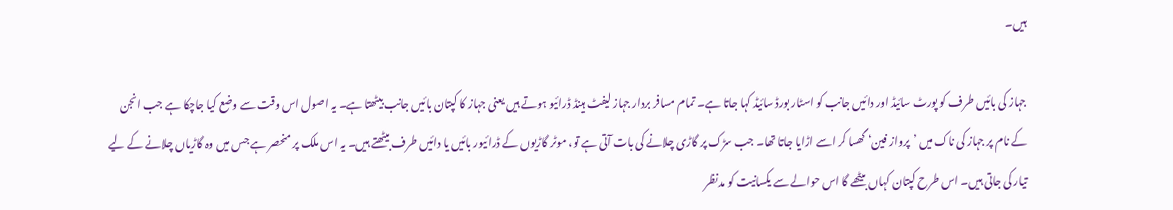ہیں۔

جہاز کی بائیں طرف کو پورٹ سائیڈ اور دائیں جانب کو اسٹار بورڈ سائیڈ کہا جاتا ہے۔ تمام مسافر بردار جہاز لیفٹ ہینڈ ڈرائیو ہوتے ہیں یعنی جہاز کا کپتان بائیں جانب بیٹھتا ہے۔ یہ اصول اس وقت سے وضع کیا جاچکا ہے جب انجن کے نام پر جہاز کی ناک میں ’پرواز فین‘ گھسا کر اسے اڑایا جاتا تھا۔ جب سڑک پر گاڑی چلانے کی بات آتی ہے تو، موٹر گاڑیوں کے ڈرائیور بائیں یا دائیں طرف بیٹھتے ہیں۔ یہ اس ملک پر منحصر ہے جس میں وہ گاڑیاں چلانے کے لیے تیار کی جاتی ہیں۔ اس طرح کپتان کہاں بیٹھے گا اس حوالے سے یکسانیت کو مدنظر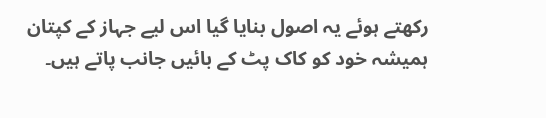رکھتے ہوئے یہ اصول بنایا گیا اس لیے جہاز کے کپتان ہمیشہ خود کو کاک پٹ کے بائیں جانب پاتے ہیں۔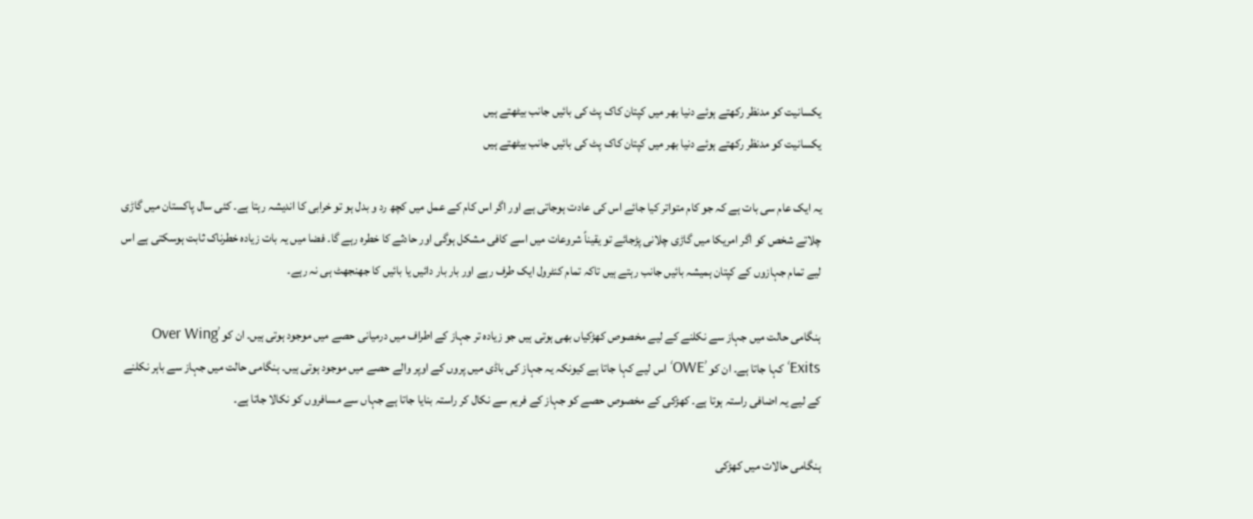یکسانیت کو مدنظر رکھتے ہوئے دنیا بھر میں کپتان کاک پٹ کی بائیں جانب بیٹھتے ہیں
یکسانیت کو مدنظر رکھتے ہوئے دنیا بھر میں کپتان کاک پٹ کی بائیں جانب بیٹھتے ہیں

یہ ایک عام سی بات ہے کہ جو کام متواتر کیا جائے اس کی عادت ہوجاتی ہے اور اگر اس کام کے عمل میں کچھ رد و بدل ہو تو خرابی کا اندیشہ رہتا ہے۔ کئی سال پاکستان میں گاڑی چلاتے شخص کو اگر امریکا میں گاڑی چلانی پڑجائے تو یقیناً شروعات میں اسے کافی مشکل ہوگی اور حادثے کا خطرہ رہے گا۔ فضا میں یہ بات زیادہ خطرناک ثابت ہوسکتی ہے اس لیے تمام جہازوں کے کپتان ہمیشہ بائیں جانب رہتے ہیں تاکہ تمام کنٹرول ایک طرف رہے اور بار بار دائیں یا بائیں کا جھنجھٹ ہی نہ رہے۔

ہنگامی حالت میں جہاز سے نکلنے کے لیے مخصوص کھڑکیاں بھی ہوتی ہیں جو زیادہ تر جہاز کے اطراف میں درمیانی حصے میں موجود ہوتی ہیں۔ ان کو ’Over Wing Exits‘ کہا جاتا ہے۔ ان کو ’OWE‘ اس لیے کہا جاتا ہے کیونکہ یہ جہاز کی باڈی میں پروں کے اوپر والے حصے میں موجود ہوتی ہیں۔ ہنگامی حالت میں جہاز سے باہر نکلنے کے لیے یہ اضافی راستہ ہوتا ہے۔ کھڑکی کے مخصوص حصے کو جہاز کے فریم سے نکال کر راستہ بنایا جاتا ہے جہاں سے مسافروں کو نکالا جاتا ہے۔

ہنگامی حالات میں کھڑکی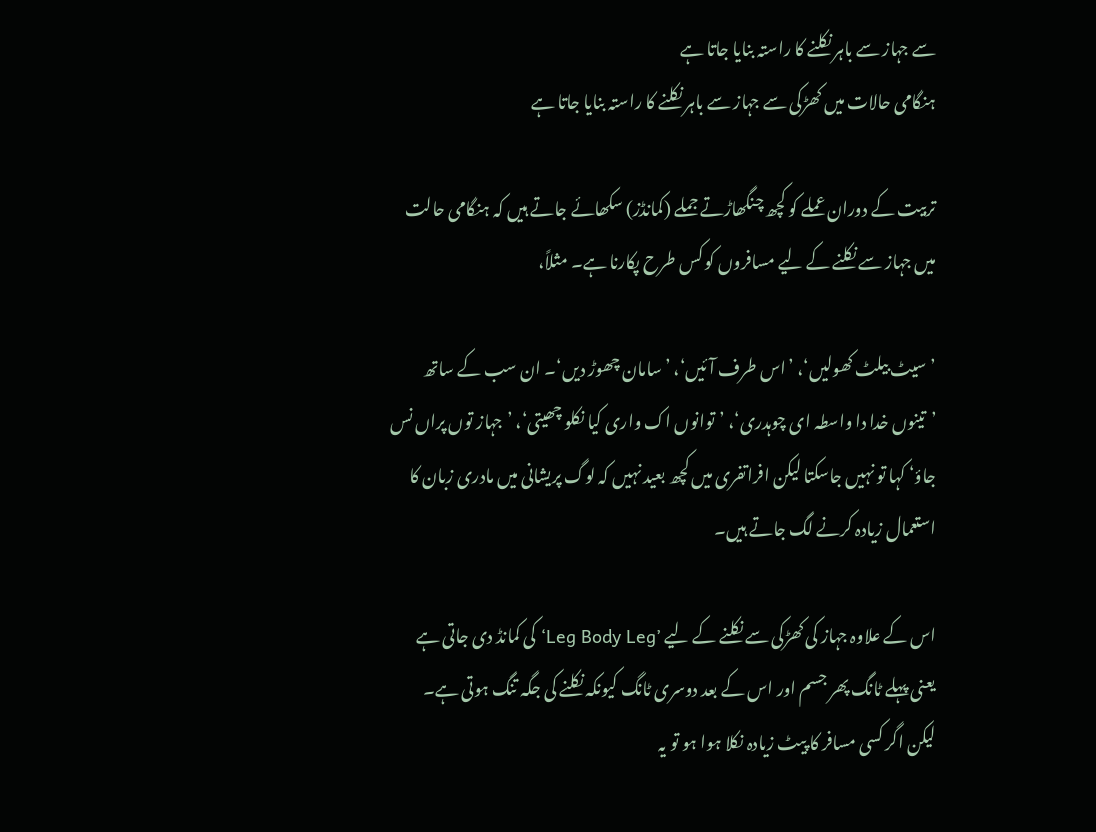سے جہاز سے باہر نکلنے کا راستہ بنایا جاتا ہے
ہنگامی حالات میں کھڑکی سے جہاز سے باہر نکلنے کا راستہ بنایا جاتا ہے

تربیت کے دوران عملے کو کچھ چنگھاڑتے جملے (کمانڈز) سکھائے جاتے ہیں کہ ہنگامی حالت میں جہاز سے نکلنے کے لیے مسافروں کو کس طرح پکارنا ہے۔ مثلاً،

’سیٹ بیلٹ کھولیں‘، ’اس طرف آئیں‘، ’سامان چھوڑ دیں‘۔ ان سب کے ساتھ ’تینوں خدا دا واسطہ ای چوہدری‘، ’توانوں اک واری کیا نکلو چھیتی‘، ’جہاز توں پراں نس جاؤ‘ کہا تو نہیں جاسکتا لیکن افراتفری میں کچھ بعید نہیں کہ لوگ پریشانی میں مادری زبان کا استعمال زیادہ کرنے لگ جاتے ہیں۔

اس کے علاوہ جہاز کی کھڑکی سے نکلنے کے لیے ’Leg Body Leg‘ کی کمانڈ دی جاتی ہے یعنی پہلے ٹانگ پھر جسم اور اس کے بعد دوسری ٹانگ کیونکہ نکلنے کی جگہ تنگ ہوتی ہے۔ لیکن اگر کسی مسافر کا پیٹ زیادہ نکلا ہوا ہو تو یہ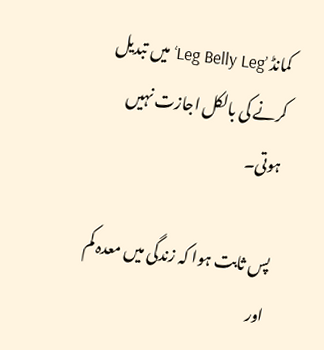کمانڈ ’Leg Belly Leg‘ میں تبدیل کرنے کی بالکل اجازت نہیں ہوتی۔

پس ثابت ہوا کہ زندگی میں معدہ کم اور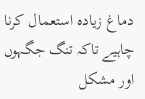دماغ زیادہ استعمال کرنا چاہیے تاکہ تنگ جگہوں اور مشکل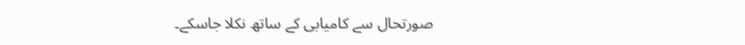صورتحال سے کامیابی کے ساتھ نکلا جاسکے۔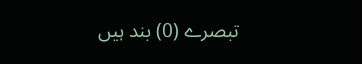تبصرے (0) بند ہیں